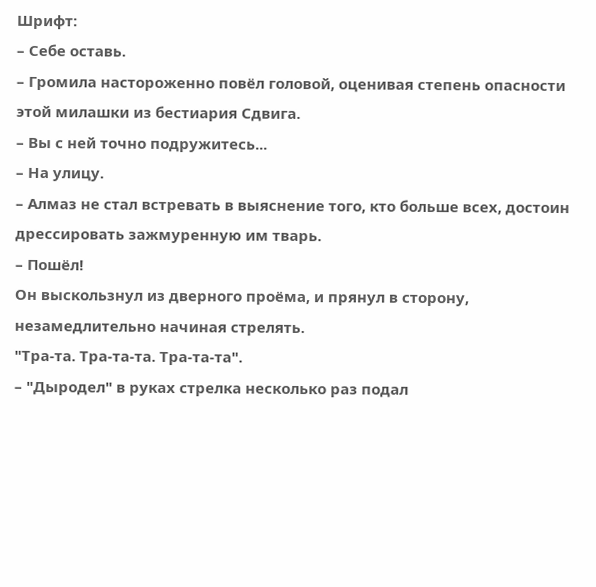Шрифт:
– Себе оставь.
– Громила настороженно повёл головой, оценивая степень опасности этой милашки из бестиария Сдвига.
– Вы с ней точно подружитесь...
– На улицу.
– Алмаз не стал встревать в выяснение того, кто больше всех, достоин дрессировать зажмуренную им тварь.
– Пошёл!
Он выскользнул из дверного проёма, и прянул в сторону, незамедлительно начиная стрелять.
"Тра-та. Тра-та-та. Тра-та-та".
– "Дыродел" в руках стрелка несколько раз подал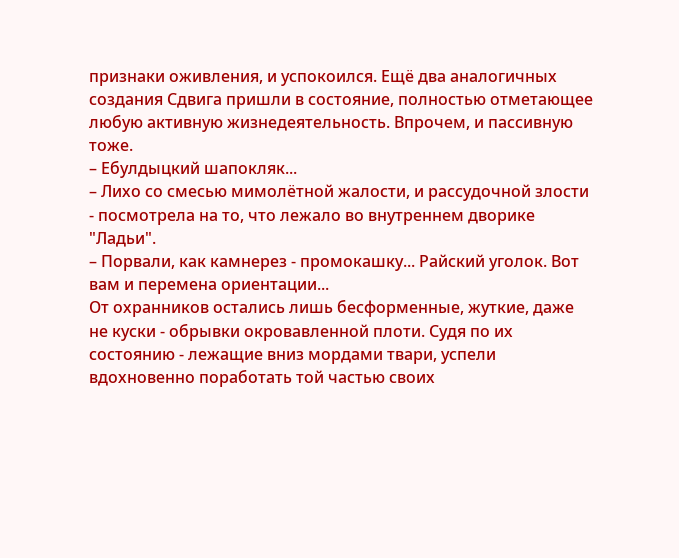признаки оживления, и успокоился. Ещё два аналогичных создания Сдвига пришли в состояние, полностью отметающее любую активную жизнедеятельность. Впрочем, и пассивную тоже.
– Ебулдыцкий шапокляк...
– Лихо со смесью мимолётной жалости, и рассудочной злости - посмотрела на то, что лежало во внутреннем дворике "Ладьи".
– Порвали, как камнерез - промокашку... Райский уголок. Вот вам и перемена ориентации...
От охранников остались лишь бесформенные, жуткие, даже не куски - обрывки окровавленной плоти. Судя по их состоянию - лежащие вниз мордами твари, успели вдохновенно поработать той частью своих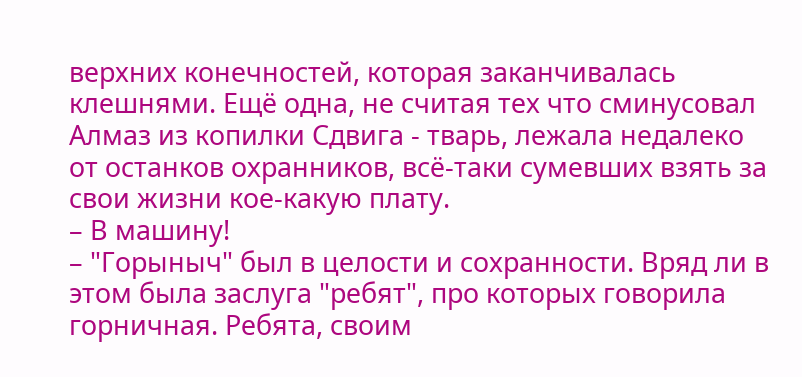верхних конечностей, которая заканчивалась клешнями. Ещё одна, не считая тех что сминусовал Алмаз из копилки Сдвига - тварь, лежала недалеко от останков охранников, всё-таки сумевших взять за свои жизни кое-какую плату.
– В машину!
– "Горыныч" был в целости и сохранности. Вряд ли в этом была заслуга "ребят", про которых говорила горничная. Ребята, своим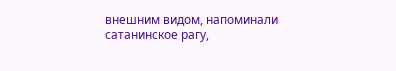внешним видом, напоминали сатанинское рагу,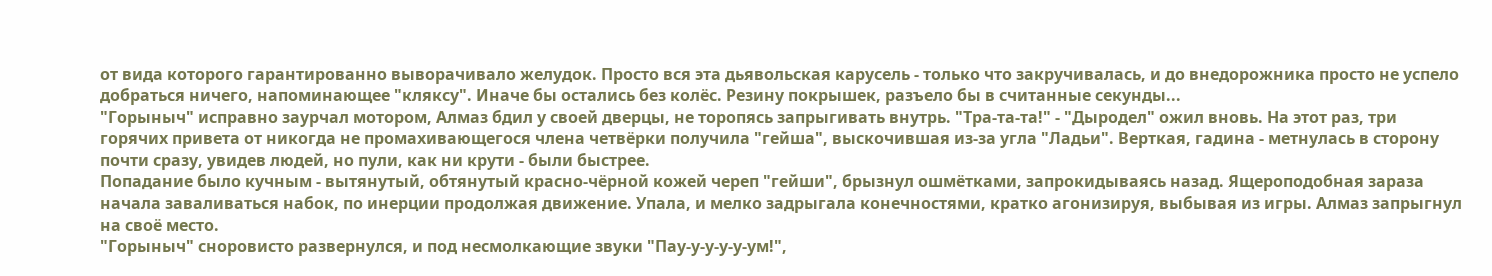от вида которого гарантированно выворачивало желудок. Просто вся эта дьявольская карусель - только что закручивалась, и до внедорожника просто не успело добраться ничего, напоминающее "кляксу". Иначе бы остались без колёс. Резину покрышек, разъело бы в считанные секунды...
"Горыныч" исправно заурчал мотором, Алмаз бдил у своей дверцы, не торопясь запрыгивать внутрь. "Тра-та-та!" - "Дыродел" ожил вновь. На этот раз, три горячих привета от никогда не промахивающегося члена четвёрки получила "гейша", выскочившая из-за угла "Ладьи". Верткая, гадина - метнулась в сторону почти сразу, увидев людей, но пули, как ни крути - были быстрее.
Попадание было кучным - вытянутый, обтянутый красно-чёрной кожей череп "гейши", брызнул ошмётками, запрокидываясь назад. Ящероподобная зараза начала заваливаться набок, по инерции продолжая движение. Упала, и мелко задрыгала конечностями, кратко агонизируя, выбывая из игры. Алмаз запрыгнул на своё место.
"Горыныч" сноровисто развернулся, и под несмолкающие звуки "Пау-у-у-у-у-ум!",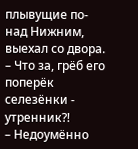плывущие по-над Нижним, выехал со двора.
– Что за, грёб его поперёк селезёнки - утренник?!
– Недоумённо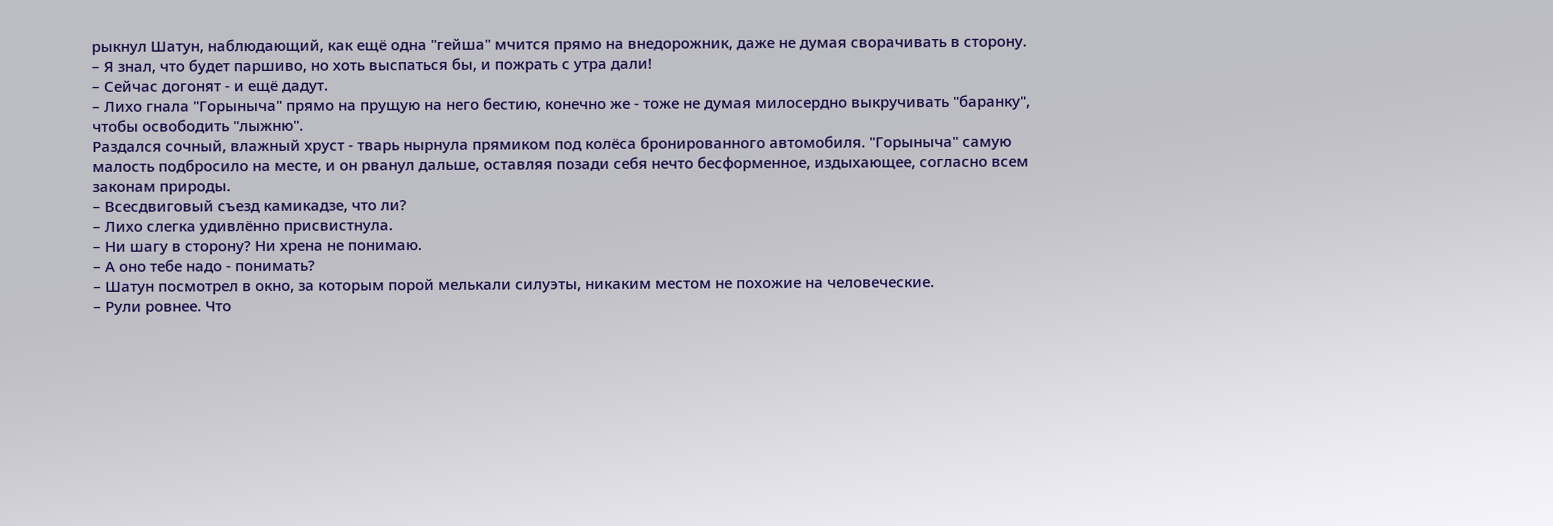рыкнул Шатун, наблюдающий, как ещё одна "гейша" мчится прямо на внедорожник, даже не думая сворачивать в сторону.
– Я знал, что будет паршиво, но хоть выспаться бы, и пожрать с утра дали!
– Сейчас догонят - и ещё дадут.
– Лихо гнала "Горыныча" прямо на прущую на него бестию, конечно же - тоже не думая милосердно выкручивать "баранку", чтобы освободить "лыжню".
Раздался сочный, влажный хруст - тварь нырнула прямиком под колёса бронированного автомобиля. "Горыныча" самую малость подбросило на месте, и он рванул дальше, оставляя позади себя нечто бесформенное, издыхающее, согласно всем законам природы.
– Всесдвиговый съезд камикадзе, что ли?
– Лихо слегка удивлённо присвистнула.
– Ни шагу в сторону? Ни хрена не понимаю.
– А оно тебе надо - понимать?
– Шатун посмотрел в окно, за которым порой мелькали силуэты, никаким местом не похожие на человеческие.
– Рули ровнее. Что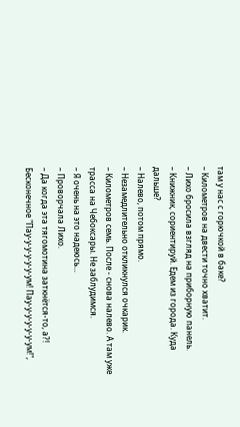там у нас с горючкой в баке?
– Километров на двести точно хватит.
– Лихо бросила взгляд на приборную панель.
– Книжник, сориентируй. Едем из города. Куда дальше?
– Налево, потом прямо.
– Незамедлительно откликнулся очкарик.
– Километров семь. После - снова налево. А там уже трасса на Чебоксары. Не заблудимся.
– Я очень на это надеюсь...
– Проворчала Лихо.
– Да когда эта тягомотина заткнётся-то, а?!
Бесконечное "Пау-у-у-у-у-у-ум! Пау-у-у-у-у-у-ум!",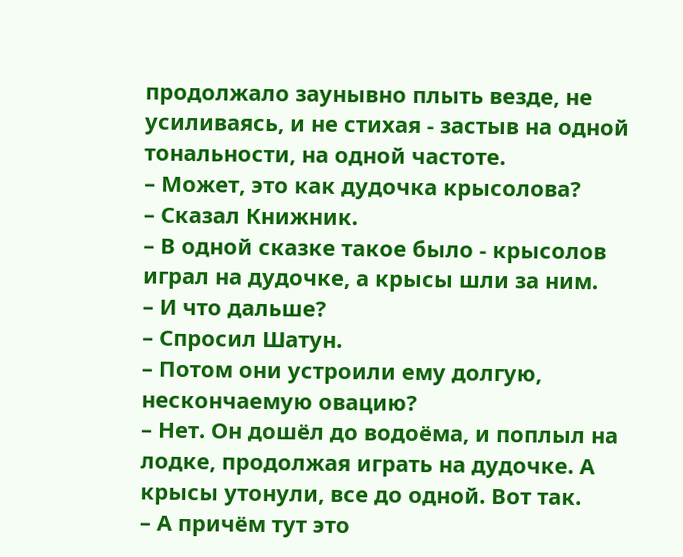продолжало заунывно плыть везде, не усиливаясь, и не стихая - застыв на одной тональности, на одной частоте.
– Может, это как дудочка крысолова?
– Сказал Книжник.
– В одной сказке такое было - крысолов играл на дудочке, а крысы шли за ним.
– И что дальше?
– Спросил Шатун.
– Потом они устроили ему долгую, нескончаемую овацию?
– Нет. Он дошёл до водоёма, и поплыл на лодке, продолжая играть на дудочке. А крысы утонули, все до одной. Вот так.
– А причём тут это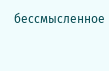бессмысленное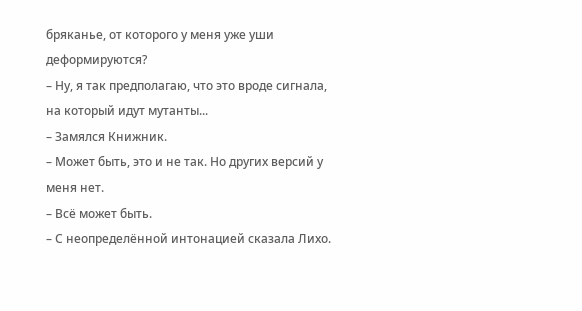бряканье, от которого у меня уже уши деформируются?
– Ну, я так предполагаю, что это вроде сигнала, на который идут мутанты...
– Замялся Книжник.
– Может быть, это и не так. Но других версий у меня нет.
– Всё может быть.
– С неопределённой интонацией сказала Лихо.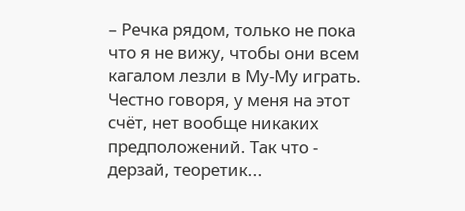– Речка рядом, только не пока что я не вижу, чтобы они всем кагалом лезли в Му-Му играть. Честно говоря, у меня на этот счёт, нет вообще никаких предположений. Так что - дерзай, теоретик...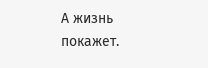А жизнь покажет.